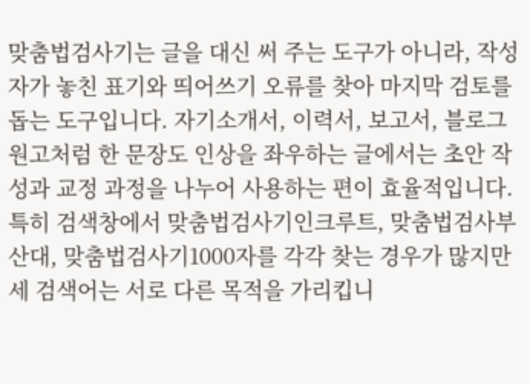맞춤법검사기는 글을 대신 써 주는 도구가 아니라, 작성자가 놓친 표기와 띄어쓰기 오류를 찾아 마지막 검토를 돕는 도구입니다. 자기소개서, 이력서, 보고서, 블로그 원고처럼 한 문장도 인상을 좌우하는 글에서는 초안 작성과 교정 과정을 나누어 사용하는 편이 효율적입니다.
특히 검색창에서 맞춤법검사기인크루트, 맞춤법검사부산대, 맞춤법검사기1000자를 각각 찾는 경우가 많지만 세 검색어는 서로 다른 목적을 가리킵니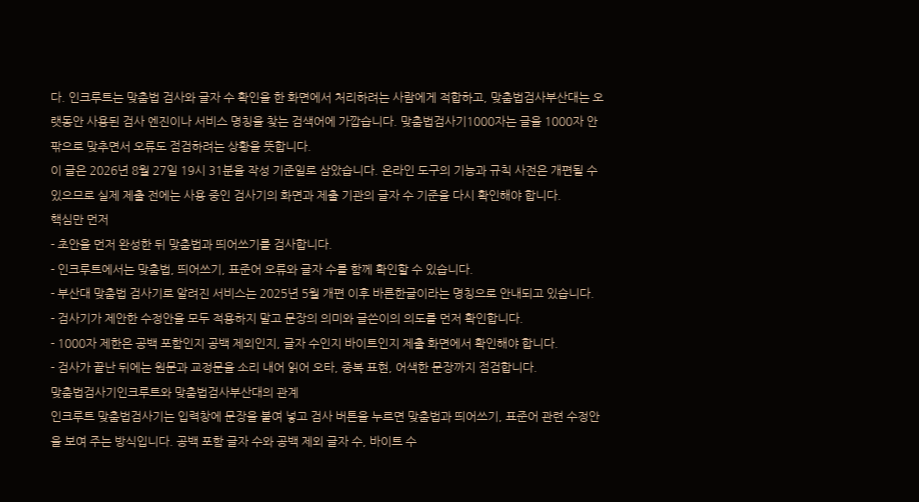다. 인크루트는 맞춤법 검사와 글자 수 확인을 한 화면에서 처리하려는 사람에게 적합하고, 맞춤법검사부산대는 오랫동안 사용된 검사 엔진이나 서비스 명칭을 찾는 검색어에 가깝습니다. 맞춤법검사기1000자는 글을 1000자 안팎으로 맞추면서 오류도 점검하려는 상황을 뜻합니다.
이 글은 2026년 8월 27일 19시 31분을 작성 기준일로 삼았습니다. 온라인 도구의 기능과 규칙 사전은 개편될 수 있으므로 실제 제출 전에는 사용 중인 검사기의 화면과 제출 기관의 글자 수 기준을 다시 확인해야 합니다.
핵심만 먼저
- 초안을 먼저 완성한 뒤 맞춤법과 띄어쓰기를 검사합니다.
- 인크루트에서는 맞춤법, 띄어쓰기, 표준어 오류와 글자 수를 함께 확인할 수 있습니다.
- 부산대 맞춤법 검사기로 알려진 서비스는 2025년 5월 개편 이후 바른한글이라는 명칭으로 안내되고 있습니다.
- 검사기가 제안한 수정안을 모두 적용하지 말고 문장의 의미와 글쓴이의 의도를 먼저 확인합니다.
- 1000자 제한은 공백 포함인지 공백 제외인지, 글자 수인지 바이트인지 제출 화면에서 확인해야 합니다.
- 검사가 끝난 뒤에는 원문과 교정문을 소리 내어 읽어 오타, 중복 표현, 어색한 문장까지 점검합니다.
맞춤법검사기인크루트와 맞춤법검사부산대의 관계
인크루트 맞춤법검사기는 입력창에 문장을 붙여 넣고 검사 버튼을 누르면 맞춤법과 띄어쓰기, 표준어 관련 수정안을 보여 주는 방식입니다. 공백 포함 글자 수와 공백 제외 글자 수, 바이트 수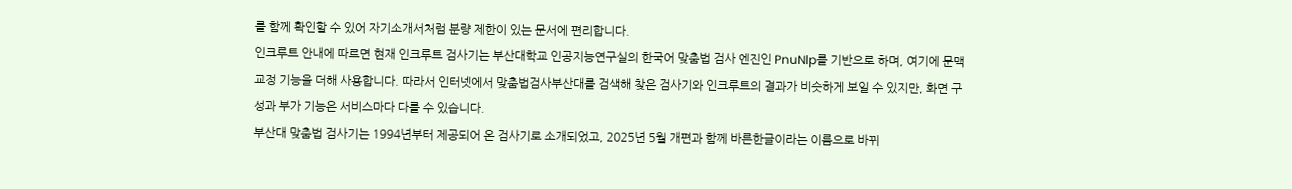를 함께 확인할 수 있어 자기소개서처럼 분량 제한이 있는 문서에 편리합니다.
인크루트 안내에 따르면 현재 인크루트 검사기는 부산대학교 인공지능연구실의 한국어 맞춤법 검사 엔진인 PnuNlp를 기반으로 하며, 여기에 문맥 교정 기능을 더해 사용합니다. 따라서 인터넷에서 맞춤법검사부산대를 검색해 찾은 검사기와 인크루트의 결과가 비슷하게 보일 수 있지만, 화면 구성과 부가 기능은 서비스마다 다를 수 있습니다.
부산대 맞춤법 검사기는 1994년부터 제공되어 온 검사기로 소개되었고, 2025년 5월 개편과 함께 바른한글이라는 이름으로 바뀌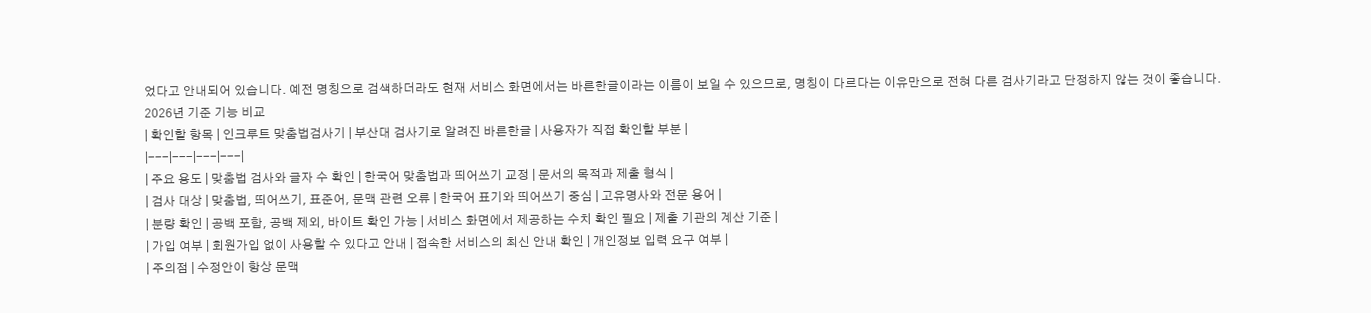었다고 안내되어 있습니다. 예전 명칭으로 검색하더라도 현재 서비스 화면에서는 바른한글이라는 이름이 보일 수 있으므로, 명칭이 다르다는 이유만으로 전혀 다른 검사기라고 단정하지 않는 것이 좋습니다.
2026년 기준 기능 비교
| 확인할 항목 | 인크루트 맞춤법검사기 | 부산대 검사기로 알려진 바른한글 | 사용자가 직접 확인할 부분 |
|---|---|---|---|
| 주요 용도 | 맞춤법 검사와 글자 수 확인 | 한국어 맞춤법과 띄어쓰기 교정 | 문서의 목적과 제출 형식 |
| 검사 대상 | 맞춤법, 띄어쓰기, 표준어, 문맥 관련 오류 | 한국어 표기와 띄어쓰기 중심 | 고유명사와 전문 용어 |
| 분량 확인 | 공백 포함, 공백 제외, 바이트 확인 가능 | 서비스 화면에서 제공하는 수치 확인 필요 | 제출 기관의 계산 기준 |
| 가입 여부 | 회원가입 없이 사용할 수 있다고 안내 | 접속한 서비스의 최신 안내 확인 | 개인정보 입력 요구 여부 |
| 주의점 | 수정안이 항상 문맥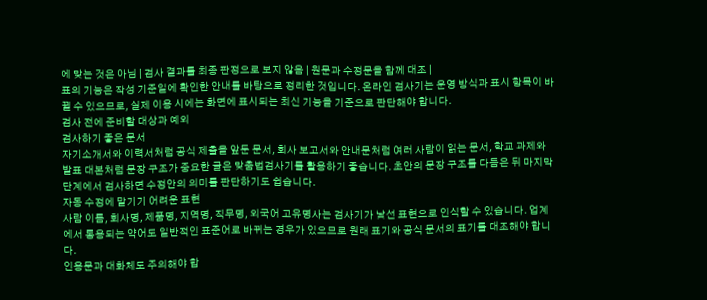에 맞는 것은 아님 | 검사 결과를 최종 판정으로 보지 않음 | 원문과 수정문을 함께 대조 |
표의 기능은 작성 기준일에 확인한 안내를 바탕으로 정리한 것입니다. 온라인 검사기는 운영 방식과 표시 항목이 바뀔 수 있으므로, 실제 이용 시에는 화면에 표시되는 최신 기능을 기준으로 판단해야 합니다.
검사 전에 준비할 대상과 예외
검사하기 좋은 문서
자기소개서와 이력서처럼 공식 제출을 앞둔 문서, 회사 보고서와 안내문처럼 여러 사람이 읽는 문서, 학교 과제와 발표 대본처럼 문장 구조가 중요한 글은 맞춤법검사기를 활용하기 좋습니다. 초안의 문장 구조를 다듬은 뒤 마지막 단계에서 검사하면 수정안의 의미를 판단하기도 쉽습니다.
자동 수정에 맡기기 어려운 표현
사람 이름, 회사명, 제품명, 지역명, 직무명, 외국어 고유명사는 검사기가 낯선 표현으로 인식할 수 있습니다. 업계에서 통용되는 약어도 일반적인 표준어로 바뀌는 경우가 있으므로 원래 표기와 공식 문서의 표기를 대조해야 합니다.
인용문과 대화체도 주의해야 합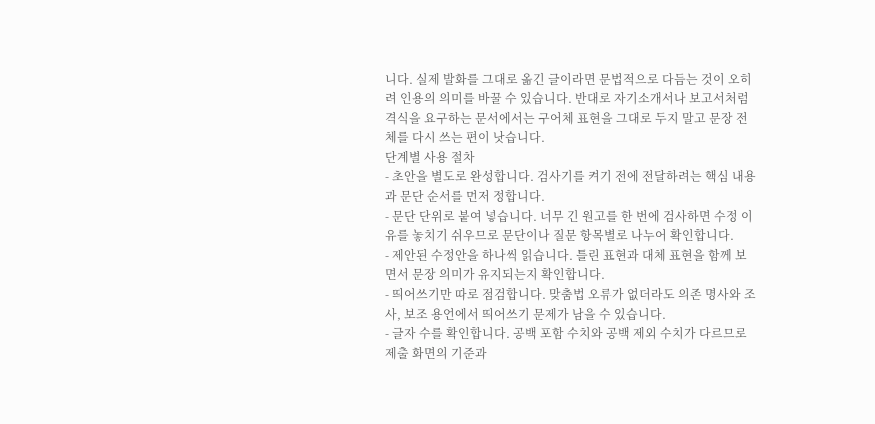니다. 실제 발화를 그대로 옮긴 글이라면 문법적으로 다듬는 것이 오히려 인용의 의미를 바꿀 수 있습니다. 반대로 자기소개서나 보고서처럼 격식을 요구하는 문서에서는 구어체 표현을 그대로 두지 말고 문장 전체를 다시 쓰는 편이 낫습니다.
단계별 사용 절차
- 초안을 별도로 완성합니다. 검사기를 켜기 전에 전달하려는 핵심 내용과 문단 순서를 먼저 정합니다.
- 문단 단위로 붙여 넣습니다. 너무 긴 원고를 한 번에 검사하면 수정 이유를 놓치기 쉬우므로 문단이나 질문 항목별로 나누어 확인합니다.
- 제안된 수정안을 하나씩 읽습니다. 틀린 표현과 대체 표현을 함께 보면서 문장 의미가 유지되는지 확인합니다.
- 띄어쓰기만 따로 점검합니다. 맞춤법 오류가 없더라도 의존 명사와 조사, 보조 용언에서 띄어쓰기 문제가 남을 수 있습니다.
- 글자 수를 확인합니다. 공백 포함 수치와 공백 제외 수치가 다르므로 제출 화면의 기준과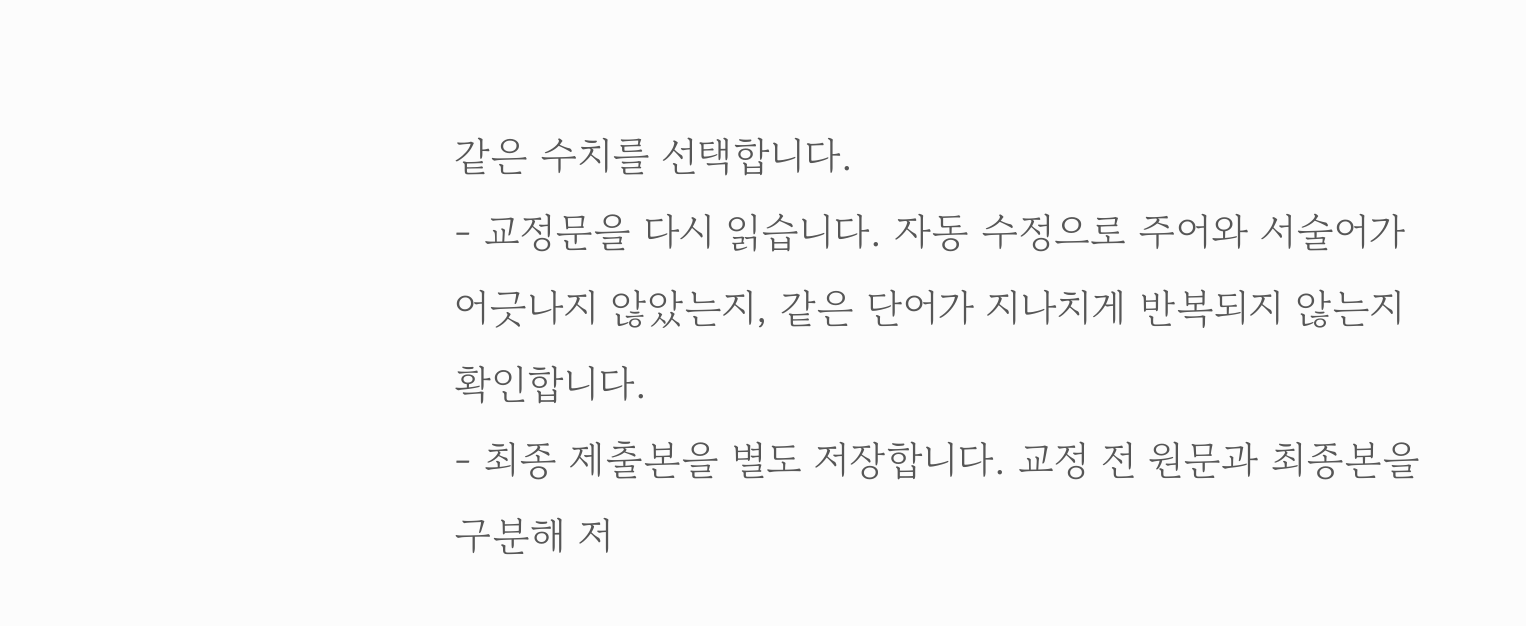같은 수치를 선택합니다.
- 교정문을 다시 읽습니다. 자동 수정으로 주어와 서술어가 어긋나지 않았는지, 같은 단어가 지나치게 반복되지 않는지 확인합니다.
- 최종 제출본을 별도 저장합니다. 교정 전 원문과 최종본을 구분해 저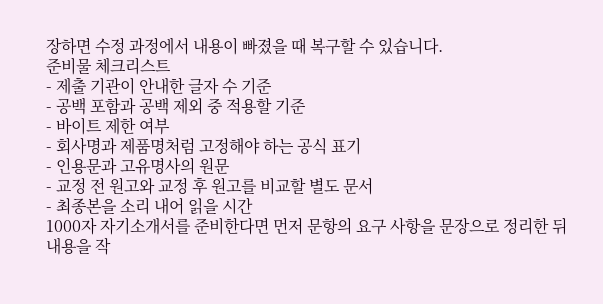장하면 수정 과정에서 내용이 빠졌을 때 복구할 수 있습니다.
준비물 체크리스트
- 제출 기관이 안내한 글자 수 기준
- 공백 포함과 공백 제외 중 적용할 기준
- 바이트 제한 여부
- 회사명과 제품명처럼 고정해야 하는 공식 표기
- 인용문과 고유명사의 원문
- 교정 전 원고와 교정 후 원고를 비교할 별도 문서
- 최종본을 소리 내어 읽을 시간
1000자 자기소개서를 준비한다면 먼저 문항의 요구 사항을 문장으로 정리한 뒤 내용을 작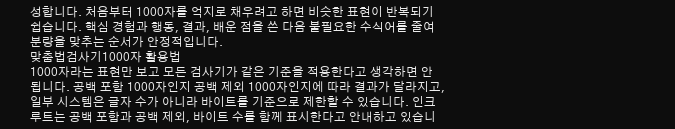성합니다. 처음부터 1000자를 억지로 채우려고 하면 비슷한 표현이 반복되기 쉽습니다. 핵심 경험과 행동, 결과, 배운 점을 쓴 다음 불필요한 수식어를 줄여 분량을 맞추는 순서가 안정적입니다.
맞춤법검사기1000자 활용법
1000자라는 표현만 보고 모든 검사기가 같은 기준을 적용한다고 생각하면 안 됩니다. 공백 포함 1000자인지 공백 제외 1000자인지에 따라 결과가 달라지고, 일부 시스템은 글자 수가 아니라 바이트를 기준으로 제한할 수 있습니다. 인크루트는 공백 포함과 공백 제외, 바이트 수를 함께 표시한다고 안내하고 있습니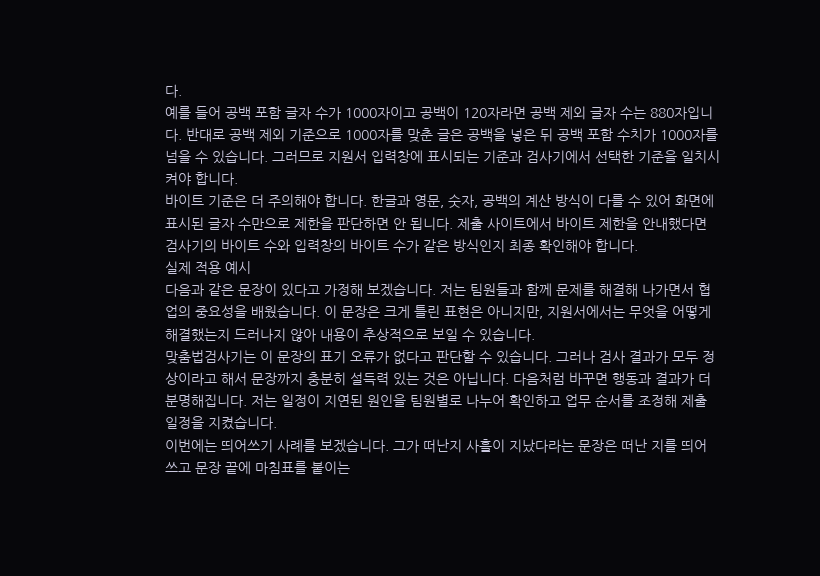다.
예를 들어 공백 포함 글자 수가 1000자이고 공백이 120자라면 공백 제외 글자 수는 880자입니다. 반대로 공백 제외 기준으로 1000자를 맞춘 글은 공백을 넣은 뒤 공백 포함 수치가 1000자를 넘을 수 있습니다. 그러므로 지원서 입력창에 표시되는 기준과 검사기에서 선택한 기준을 일치시켜야 합니다.
바이트 기준은 더 주의해야 합니다. 한글과 영문, 숫자, 공백의 계산 방식이 다를 수 있어 화면에 표시된 글자 수만으로 제한을 판단하면 안 됩니다. 제출 사이트에서 바이트 제한을 안내했다면 검사기의 바이트 수와 입력창의 바이트 수가 같은 방식인지 최종 확인해야 합니다.
실제 적용 예시
다음과 같은 문장이 있다고 가정해 보겠습니다. 저는 팀원들과 함께 문제를 해결해 나가면서 협업의 중요성을 배웠습니다. 이 문장은 크게 틀린 표현은 아니지만, 지원서에서는 무엇을 어떻게 해결했는지 드러나지 않아 내용이 추상적으로 보일 수 있습니다.
맞춤법검사기는 이 문장의 표기 오류가 없다고 판단할 수 있습니다. 그러나 검사 결과가 모두 정상이라고 해서 문장까지 충분히 설득력 있는 것은 아닙니다. 다음처럼 바꾸면 행동과 결과가 더 분명해집니다. 저는 일정이 지연된 원인을 팀원별로 나누어 확인하고 업무 순서를 조정해 제출 일정을 지켰습니다.
이번에는 띄어쓰기 사례를 보겠습니다. 그가 떠난지 사흘이 지났다라는 문장은 떠난 지를 띄어 쓰고 문장 끝에 마침표를 붙이는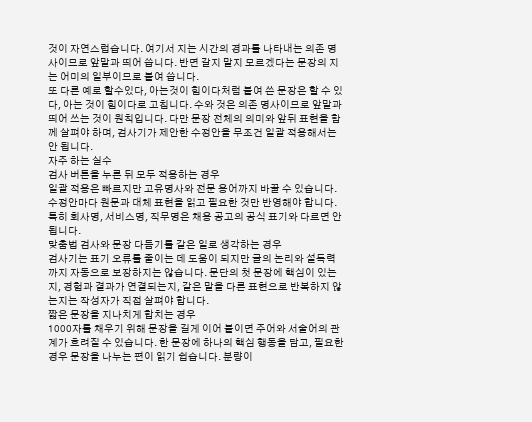것이 자연스럽습니다. 여기서 지는 시간의 경과를 나타내는 의존 명사이므로 앞말과 띄어 씁니다. 반면 갈지 말지 모르겠다는 문장의 지는 어미의 일부이므로 붙여 씁니다.
또 다른 예로 할수있다, 아는것이 힘이다처럼 붙여 쓴 문장은 할 수 있다, 아는 것이 힘이다로 고칩니다. 수와 것은 의존 명사이므로 앞말과 띄어 쓰는 것이 원칙입니다. 다만 문장 전체의 의미와 앞뒤 표현을 함께 살펴야 하며, 검사기가 제안한 수정안을 무조건 일괄 적용해서는 안 됩니다.
자주 하는 실수
검사 버튼을 누른 뒤 모두 적용하는 경우
일괄 적용은 빠르지만 고유명사와 전문 용어까지 바꿀 수 있습니다. 수정안마다 원문과 대체 표현을 읽고 필요한 것만 반영해야 합니다. 특히 회사명, 서비스명, 직무명은 채용 공고의 공식 표기와 다르면 안 됩니다.
맞춤법 검사와 문장 다듬기를 같은 일로 생각하는 경우
검사기는 표기 오류를 줄이는 데 도움이 되지만 글의 논리와 설득력까지 자동으로 보장하지는 않습니다. 문단의 첫 문장에 핵심이 있는지, 경험과 결과가 연결되는지, 같은 말을 다른 표현으로 반복하지 않는지는 작성자가 직접 살펴야 합니다.
짧은 문장을 지나치게 합치는 경우
1000자를 채우기 위해 문장을 길게 이어 붙이면 주어와 서술어의 관계가 흐려질 수 있습니다. 한 문장에 하나의 핵심 행동을 담고, 필요한 경우 문장을 나누는 편이 읽기 쉽습니다. 분량이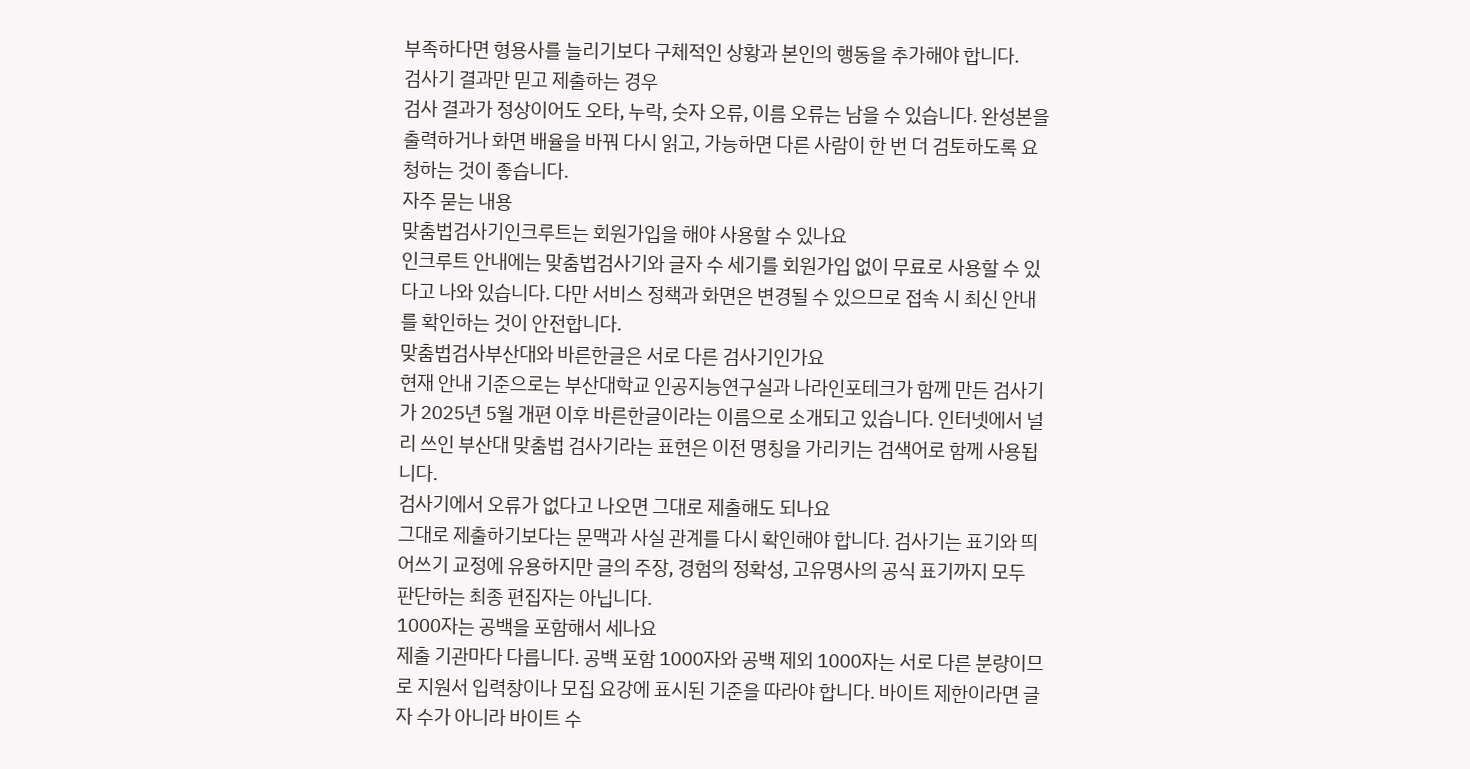부족하다면 형용사를 늘리기보다 구체적인 상황과 본인의 행동을 추가해야 합니다.
검사기 결과만 믿고 제출하는 경우
검사 결과가 정상이어도 오타, 누락, 숫자 오류, 이름 오류는 남을 수 있습니다. 완성본을 출력하거나 화면 배율을 바꿔 다시 읽고, 가능하면 다른 사람이 한 번 더 검토하도록 요청하는 것이 좋습니다.
자주 묻는 내용
맞춤법검사기인크루트는 회원가입을 해야 사용할 수 있나요
인크루트 안내에는 맞춤법검사기와 글자 수 세기를 회원가입 없이 무료로 사용할 수 있다고 나와 있습니다. 다만 서비스 정책과 화면은 변경될 수 있으므로 접속 시 최신 안내를 확인하는 것이 안전합니다.
맞춤법검사부산대와 바른한글은 서로 다른 검사기인가요
현재 안내 기준으로는 부산대학교 인공지능연구실과 나라인포테크가 함께 만든 검사기가 2025년 5월 개편 이후 바른한글이라는 이름으로 소개되고 있습니다. 인터넷에서 널리 쓰인 부산대 맞춤법 검사기라는 표현은 이전 명칭을 가리키는 검색어로 함께 사용됩니다.
검사기에서 오류가 없다고 나오면 그대로 제출해도 되나요
그대로 제출하기보다는 문맥과 사실 관계를 다시 확인해야 합니다. 검사기는 표기와 띄어쓰기 교정에 유용하지만 글의 주장, 경험의 정확성, 고유명사의 공식 표기까지 모두 판단하는 최종 편집자는 아닙니다.
1000자는 공백을 포함해서 세나요
제출 기관마다 다릅니다. 공백 포함 1000자와 공백 제외 1000자는 서로 다른 분량이므로 지원서 입력창이나 모집 요강에 표시된 기준을 따라야 합니다. 바이트 제한이라면 글자 수가 아니라 바이트 수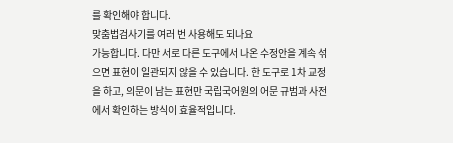를 확인해야 합니다.
맞춤법검사기를 여러 번 사용해도 되나요
가능합니다. 다만 서로 다른 도구에서 나온 수정안을 계속 섞으면 표현이 일관되지 않을 수 있습니다. 한 도구로 1차 교정을 하고, 의문이 남는 표현만 국립국어원의 어문 규범과 사전에서 확인하는 방식이 효율적입니다.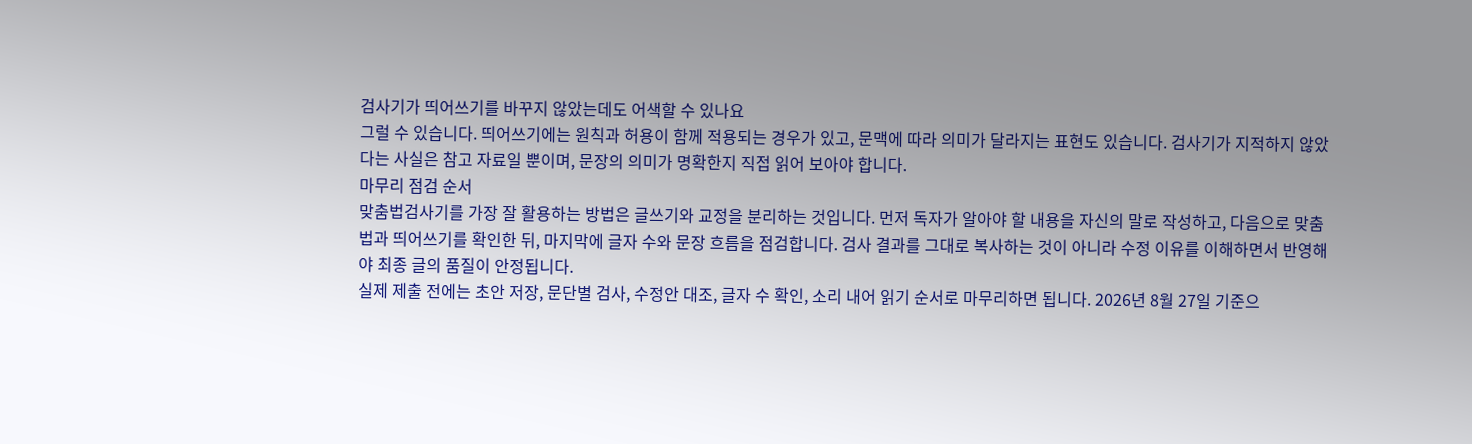검사기가 띄어쓰기를 바꾸지 않았는데도 어색할 수 있나요
그럴 수 있습니다. 띄어쓰기에는 원칙과 허용이 함께 적용되는 경우가 있고, 문맥에 따라 의미가 달라지는 표현도 있습니다. 검사기가 지적하지 않았다는 사실은 참고 자료일 뿐이며, 문장의 의미가 명확한지 직접 읽어 보아야 합니다.
마무리 점검 순서
맞춤법검사기를 가장 잘 활용하는 방법은 글쓰기와 교정을 분리하는 것입니다. 먼저 독자가 알아야 할 내용을 자신의 말로 작성하고, 다음으로 맞춤법과 띄어쓰기를 확인한 뒤, 마지막에 글자 수와 문장 흐름을 점검합니다. 검사 결과를 그대로 복사하는 것이 아니라 수정 이유를 이해하면서 반영해야 최종 글의 품질이 안정됩니다.
실제 제출 전에는 초안 저장, 문단별 검사, 수정안 대조, 글자 수 확인, 소리 내어 읽기 순서로 마무리하면 됩니다. 2026년 8월 27일 기준으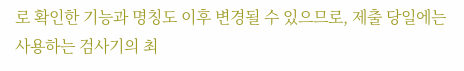로 확인한 기능과 명칭도 이후 변경될 수 있으므로, 제출 당일에는 사용하는 검사기의 최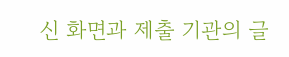신 화면과 제출 기관의 글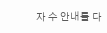자 수 안내를 다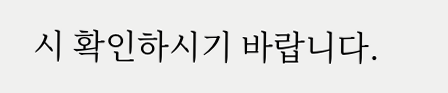시 확인하시기 바랍니다.